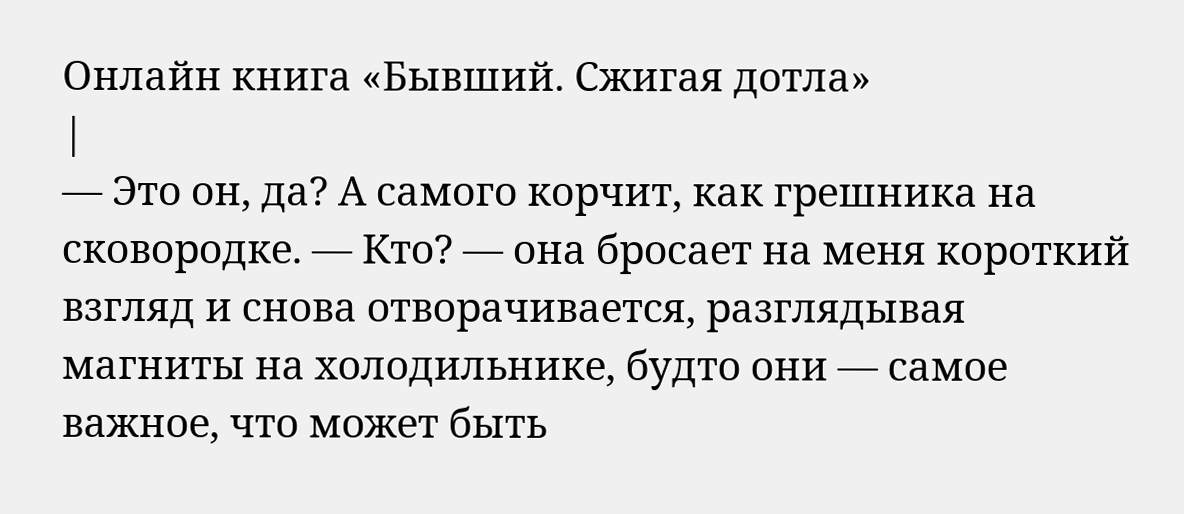Онлайн книга «Бывший. Сжигая дотла»
|
— Это он, да? А самого корчит, как грешника на сковородке. — Кто? — она бросает на меня короткий взгляд и снова отворачивается, разглядывая магниты на холодильнике, будто они — самое важное, что может быть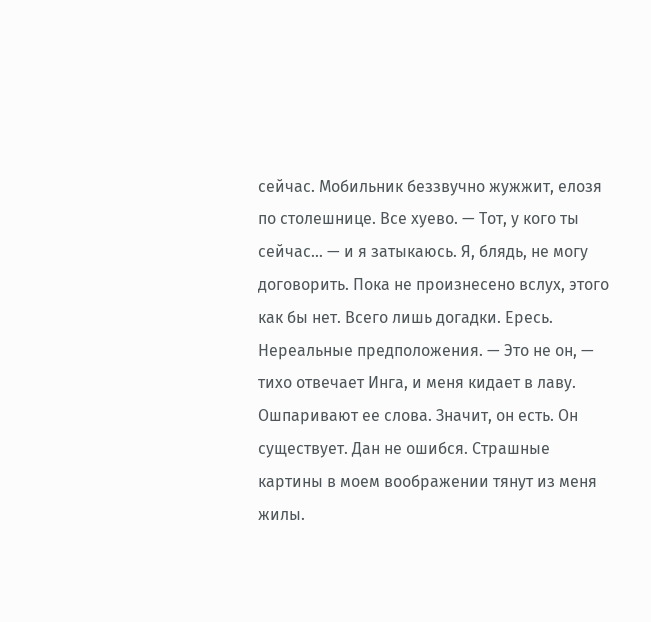сейчас. Мобильник беззвучно жужжит, елозя по столешнице. Все хуево. — Тот, у кого ты сейчас… — и я затыкаюсь. Я, блядь, не могу договорить. Пока не произнесено вслух, этого как бы нет. Всего лишь догадки. Ересь. Нереальные предположения. — Это не он, — тихо отвечает Инга, и меня кидает в лаву. Ошпаривают ее слова. Значит, он есть. Он существует. Дан не ошибся. Страшные картины в моем воображении тянут из меня жилы.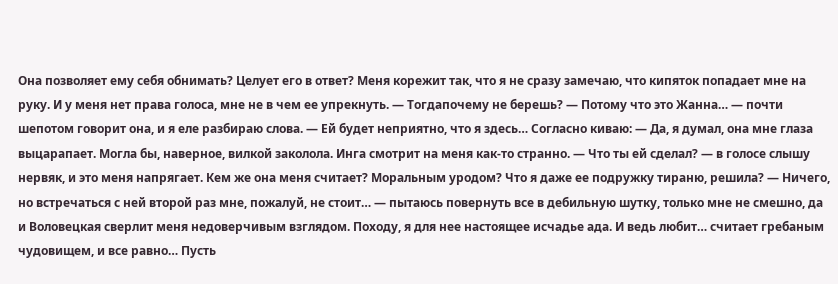Она позволяет ему себя обнимать? Целует его в ответ? Меня корежит так, что я не сразу замечаю, что кипяток попадает мне на руку. И у меня нет права голоса, мне не в чем ее упрекнуть. — Тогдапочему не берешь? — Потому что это Жанна… — почти шепотом говорит она, и я еле разбираю слова. — Ей будет неприятно, что я здесь… Согласно киваю: — Да, я думал, она мне глаза выцарапает. Могла бы, наверное, вилкой заколола. Инга смотрит на меня как-то странно. — Что ты ей сделал? — в голосе слышу нервяк, и это меня напрягает. Кем же она меня считает? Моральным уродом? Что я даже ее подружку тираню, решила? — Ничего, но встречаться с ней второй раз мне, пожалуй, не стоит… — пытаюсь повернуть все в дебильную шутку, только мне не смешно, да и Воловецкая сверлит меня недоверчивым взглядом. Походу, я для нее настоящее исчадье ада. И ведь любит… считает гребаным чудовищем, и все равно… Пусть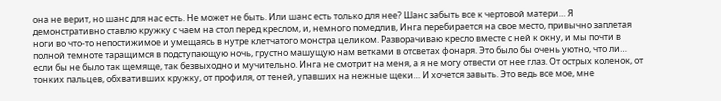она не верит, но шанс для нас есть. Не может не быть. Или шанс есть только для нее? Шанс забыть все к чертовой матери… Я демонстративно ставлю кружку с чаем на стол перед креслом, и, немного помедлив, Инга перебирается на свое место, привычно заплетая ноги во что-то непостижимое и умещаясь в нутре клетчатого монстра целиком. Разворачиваю кресло вместе с ней к окну, и мы почти в полной темноте таращимся в подступающую ночь, грустно машущую нам ветками в отсветах фонаря. Это было бы очень уютно, что ли… если бы не было так щемяще, так безвыходно и мучительно. Инга не смотрит на меня, а я не могу отвести от нее глаз. От острых коленок, от тонких пальцев, обхвативших кружку, от профиля, от теней, упавших на нежные щеки… И хочется завыть. Это ведь все мое, мне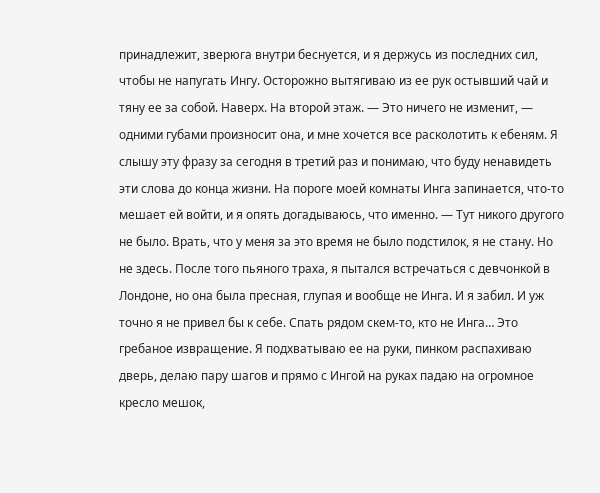принадлежит, зверюга внутри беснуется, и я держусь из последних сил, чтобы не напугать Ингу. Осторожно вытягиваю из ее рук остывший чай и тяну ее за собой. Наверх. На второй этаж. — Это ничего не изменит, — одними губами произносит она, и мне хочется все расколотить к ебеням. Я слышу эту фразу за сегодня в третий раз и понимаю, что буду ненавидеть эти слова до конца жизни. На пороге моей комнаты Инга запинается, что-то мешает ей войти, и я опять догадываюсь, что именно. — Тут никого другого не было. Врать, что у меня за это время не было подстилок, я не стану. Но не здесь. После того пьяного траха, я пытался встречаться с девчонкой в Лондоне, но она была пресная, глупая и вообще не Инга. И я забил. И уж точно я не привел бы к себе. Спать рядом скем-то, кто не Инга… Это гребаное извращение. Я подхватываю ее на руки, пинком распахиваю дверь, делаю пару шагов и прямо с Ингой на руках падаю на огромное кресло мешок,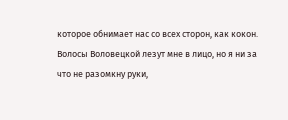которое обнимает нас со всех сторон, как кокон. Волосы Воловецкой лезут мне в лицо, но я ни за что не разомкну руки,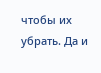чтобы их убрать. Да и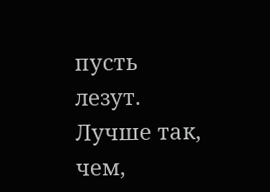пусть лезут. Лучше так, чем,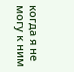когда я не могу к ним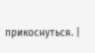прикоснуться. |